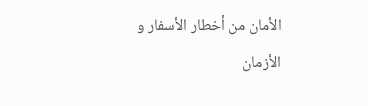الأمان من أخطار الأسفار و الأزمان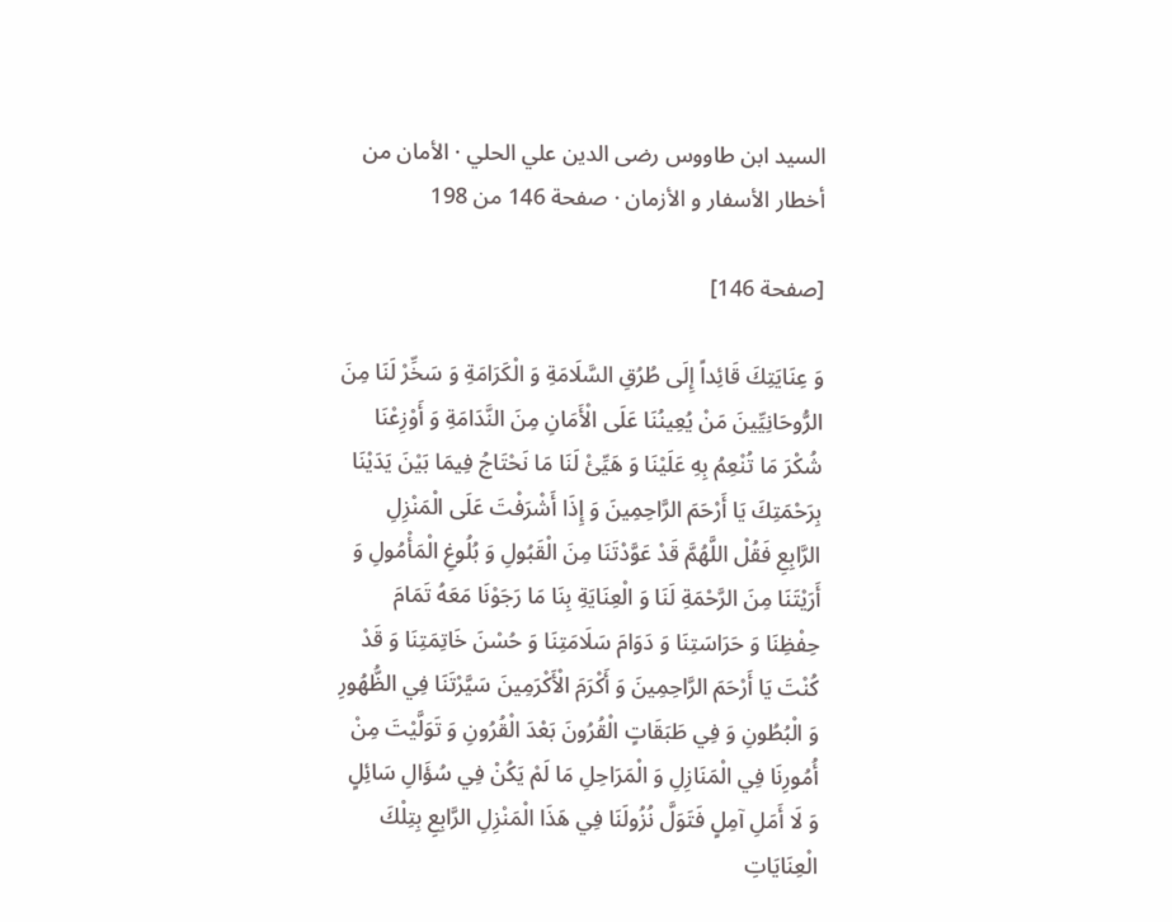السيد ابن طاووس رضى الدين علي الحلي · الأمان من أخطار الأسفار و الأزمان · صفحة 146 من 198

[صفحة 146]

وَ عِنَايَتِكَ قَائِداً إِلَى طُرُقِ السَّلَامَةِ وَ الْكَرَامَةِ وَ سَخِّرْ لَنَا مِنَ الرُّوحَانِيِّينَ مَنْ يُعِينُنَا عَلَى الْأَمَانِ مِنَ النَّدَامَةِ وَ أَوْزِعْنَا شُكْرَ مَا تُنْعِمُ بِهِ عَلَيْنَا وَ هَيِّئْ لَنَا مَا نَحْتَاجُ فِيمَا بَيْنَ يَدَيْنَا بِرَحْمَتِكَ يَا أَرْحَمَ الرَّاحِمِينَ وَ إِذَا أَشْرَفْتَ عَلَى الْمَنْزِلِ الرَّابِعِ فَقُلْ اللَّهُمَّ قَدْ عَوَّدْتَنَا مِنَ الْقَبُولِ وَ بُلُوغِ الْمَأْمُولِ وَ أَرَيْتَنَا مِنَ الرَّحْمَةِ لَنَا وَ الْعِنَايَةِ بِنَا مَا رَجَوْنَا مَعَهُ تَمَامَ حِفْظِنَا وَ حَرَاسَتِنَا وَ دَوَامَ سَلَامَتِنَا وَ حُسْنَ خَاتِمَتِنَا وَ قَدْ كُنْتَ يَا أَرْحَمَ الرَّاحِمِينَ وَ أَكْرَمَ الْأَكْرَمِينَ سَيَّرْتَنَا فِي الظُّهُورِ وَ الْبُطُونِ وَ فِي طَبَقَاتٍ الْقُرُونَ بَعْدَ الْقُرُونِ وَ تَوَلَّيْتَ مِنْ أُمُورِنَا فِي الْمَنَازِلِ وَ الْمَرَاحِلِ مَا لَمْ يَكُنْ فِي سُؤَالِ سَائِلٍ وَ لَا أَمَلِ آمِلٍ فَتَوَلَّ نُزُولَنَا فِي هَذَا الْمَنْزِلِ الرَّابِعِ بِتِلْكَ الْعِنَايَاتِ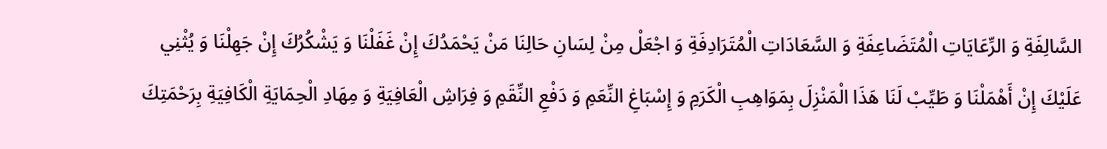السَّالِفَةِ وَ الرِّعَايَاتِ الْمُتَضَاعِفَةِ وَ السَّعَادَاتِ الْمُتَرَادِفَةِ وَ اجْعَلْ مِنْ لِسَانِ حَالِنَا مَنْ يَحْمَدُكَ إِنْ غَفَلْنَا وَ يَشْكُرُكَ إِنْ جَهِلْنَا وَ يُثْنِي عَلَيْكَ إِنْ أَهْمَلْنَا وَ طَيِّبْ لَنَا هَذَا الْمَنْزِلَ بِمَوَاهِبِ الْكَرَمِ وَ إِسْبَاغِ النِّعَمِ وَ دَفْعِ النِّقَمِ وَ فِرَاشِ الْعَافِيَةِ وَ مِهَادِ الْحِمَايَةِ الْكَافِيَةِ بِرَحْمَتِكَ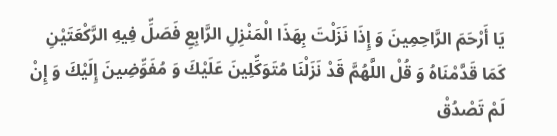يَا أَرْحَمَ الرَّاحِمِينَ وَ إِذَا نَزَلْتَ بِهَذَا الْمَنْزِلِ الرَّابِعِ فَصَلِّ فِيهِ الرَّكْعَتَيْنِ كَمَا قَدَّمْنَاهُ وَ قُلْ اللَّهُمَّ قَدْ نَزَلْنَا مُتَوَكِّلِينَ عَلَيْكَ وَ مُفَوِّضِينَ إِلَيْكَ وَ إِنْ لَمْ تَصْدُقْ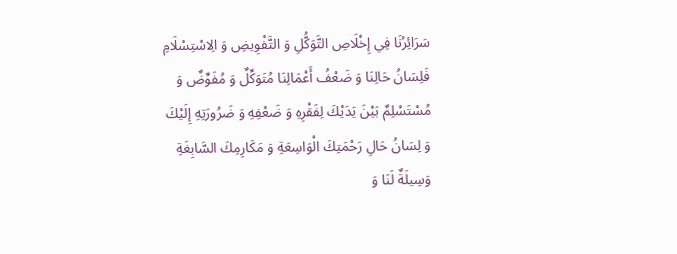سَرَائِرُنَا فِي إِخْلَاصِ التَّوَكُّلِ وَ التَّفْوِيضِ وَ الِاسْتِسْلَامِ فَلِسَانُ حَالِنَا وَ ضَعْفُ أَعْمَالِنَا مُتَوَكِّلٌ وَ مُفَوِّضٌ وَ مُسْتَسْلِمٌ بَيْنَ يَدَيْكَ لِفَقْرِهِ وَ ضَعْفِهِ وَ ضَرُورَتِهِ إِلَيْكَ وَ لِسَانُ حَالِ رَحْمَتِكَ الْوَاسِعَةِ وَ مَكَارِمِكَ السَّابِغَةِ وَسِيلَةٌ لَنَا وَ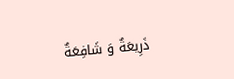ذَرِيعَةٌ وَ شَافِعَةٌ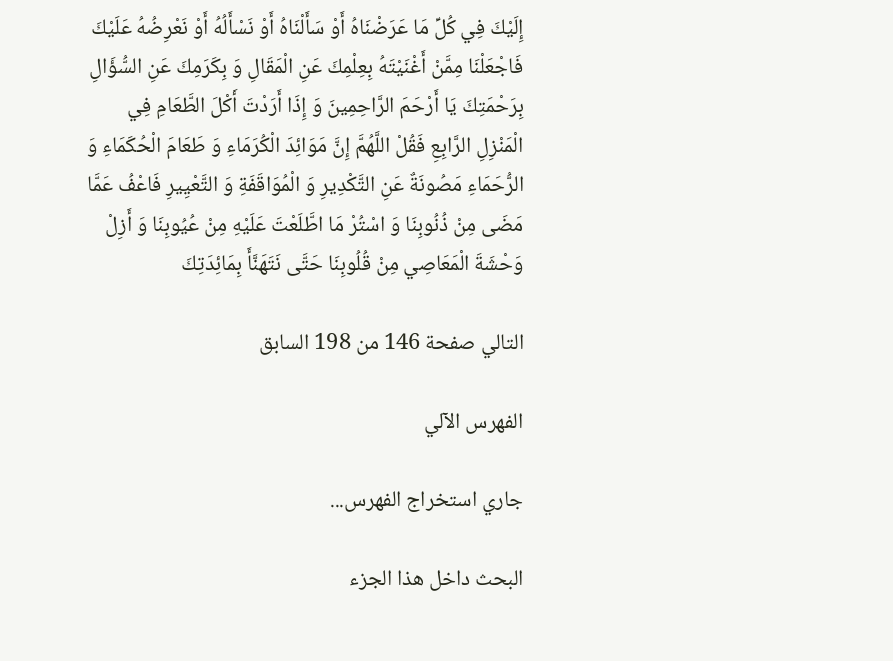إِلَيْكَ فِي كُلِّ مَا عَرَضْنَاهُ أَوْ سَأَلْنَاهُ أَوْ نَسْأَلُهُ أَوْ نَعْرِضُهُ عَلَيْكَ فَاجْعَلْنَا مِمَّنْ أَغْنَيْتَهُ بِعِلْمِكَ عَنِ الْمَقَالِ وَ بِكَرَمِكَ عَنِ السُّؤَالِ بِرَحْمَتِكَ يَا أَرْحَمَ الرَّاحِمِينَ وَ إِذَا أَرَدْتَ أَكْلَ الطَّعَامِ فِي الْمَنْزِلِ الرَّابِعِ فَقُلْ اللَّهُمَّ إِنَّ مَوَائِدَ الْكُرَمَاءِ وَ طَعَامَ الْحُكَمَاءِ وَ الرُّحَمَاءِ مَصُونَةٌ عَنِ التَّكْدِيرِ وَ الْمُوَاقَفَةِ وَ التَّعْيِيرِ فَاعْفُ عَمَّا مَضَى مِنْ ذُنُوبِنَا وَ اسْتُرْ مَا اطَّلَعْتَ عَلَيْهِ مِنْ عُيُوبِنَا وَ أَزِلْ وَحْشَةَ الْمَعَاصِي مِنْ قُلُوبِنَا حَتَّى نَتَهَنَّأَ بِمَائِدَتِكَ

التالي صفحة 146 من 198 السابق

الفهرس الآلي

جاري استخراج الفهرس...

البحث داخل هذا الجزء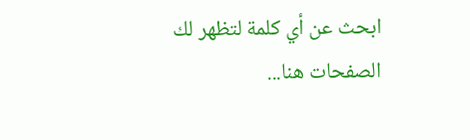ابحث عن أي كلمة لتظهر لك الصفحات هنا...